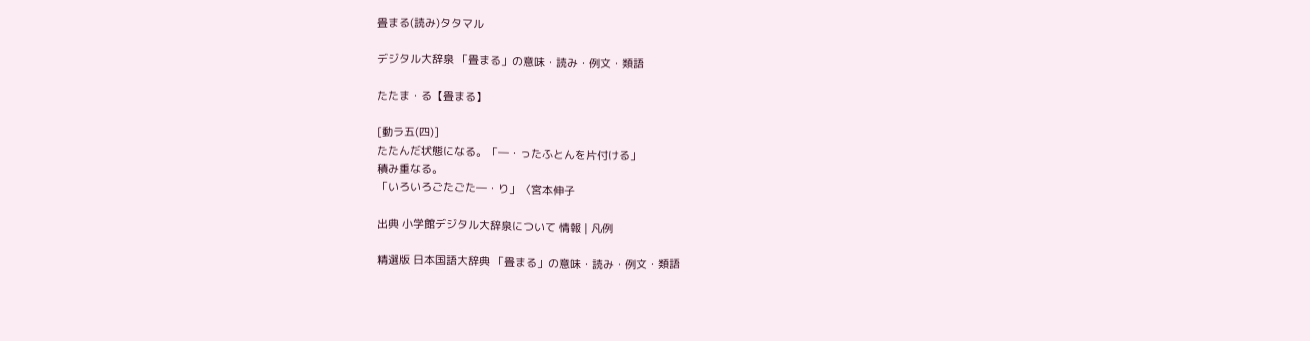畳まる(読み)タタマル

デジタル大辞泉 「畳まる」の意味・読み・例文・類語

たたま・る【畳まる】

[動ラ五(四)]
たたんだ状態になる。「―・ったふとんを片付ける」
積み重なる。
「いろいろごたごた―・り」〈宮本伸子

出典 小学館デジタル大辞泉について 情報 | 凡例

精選版 日本国語大辞典 「畳まる」の意味・読み・例文・類語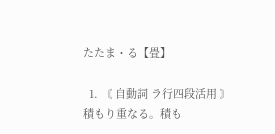たたま・る【畳】

  1. 〘 自動詞 ラ行四段活用 〙 積もり重なる。積も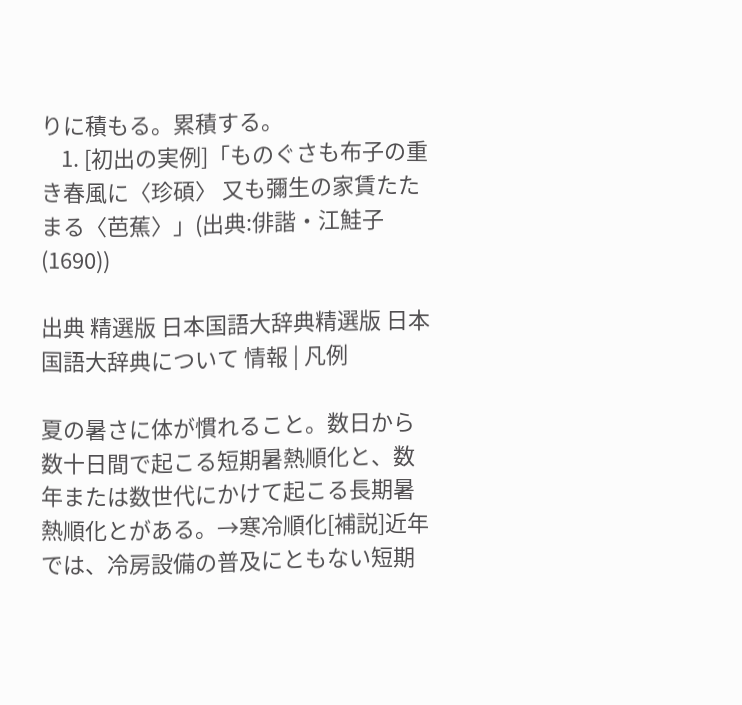りに積もる。累積する。
    1. [初出の実例]「ものぐさも布子の重き春風に〈珍碩〉 又も彌生の家賃たたまる〈芭蕉〉」(出典:俳諧・江鮭子(1690))

出典 精選版 日本国語大辞典精選版 日本国語大辞典について 情報 | 凡例

夏の暑さに体が慣れること。数日から数十日間で起こる短期暑熱順化と、数年または数世代にかけて起こる長期暑熱順化とがある。→寒冷順化[補説]近年では、冷房設備の普及にともない短期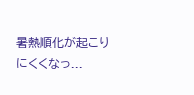暑熱順化が起こりにくくなっ...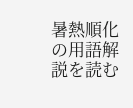暑熱順化の用語解説を読む